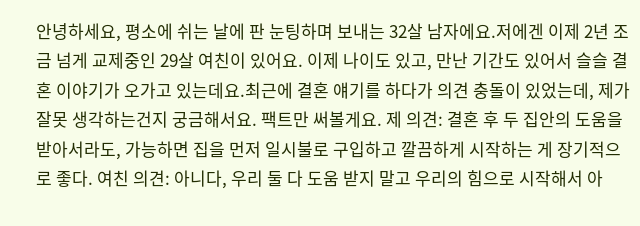안녕하세요, 평소에 쉬는 날에 판 눈팅하며 보내는 32살 남자에요.저에겐 이제 2년 조금 넘게 교제중인 29살 여친이 있어요. 이제 나이도 있고, 만난 기간도 있어서 슬슬 결혼 이야기가 오가고 있는데요.최근에 결혼 얘기를 하다가 의견 충돌이 있었는데, 제가 잘못 생각하는건지 궁금해서요. 팩트만 써볼게요. 제 의견: 결혼 후 두 집안의 도움을 받아서라도, 가능하면 집을 먼저 일시불로 구입하고 깔끔하게 시작하는 게 장기적으로 좋다. 여친 의견: 아니다, 우리 둘 다 도움 받지 말고 우리의 힘으로 시작해서 아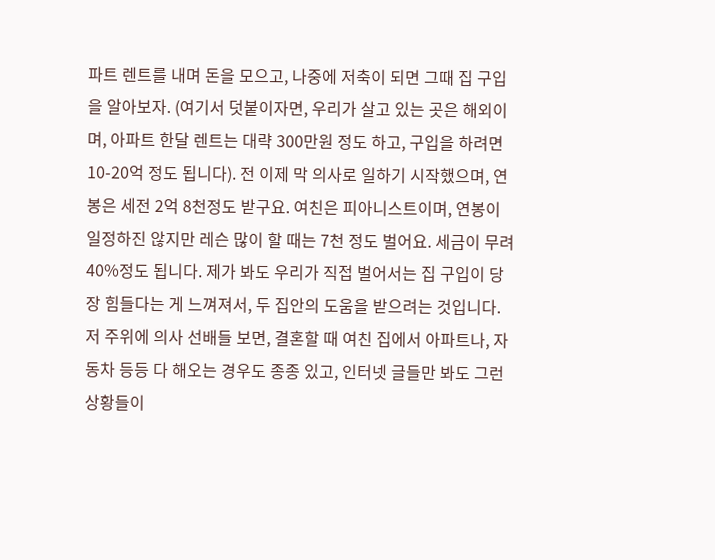파트 렌트를 내며 돈을 모으고, 나중에 저축이 되면 그때 집 구입을 알아보자. (여기서 덧붙이자면, 우리가 살고 있는 곳은 해외이며, 아파트 한달 렌트는 대략 300만원 정도 하고, 구입을 하려면 10-20억 정도 됩니다). 전 이제 막 의사로 일하기 시작했으며, 연봉은 세전 2억 8천정도 받구요. 여친은 피아니스트이며, 연봉이 일정하진 않지만 레슨 많이 할 때는 7천 정도 벌어요. 세금이 무려 40%정도 됩니다. 제가 봐도 우리가 직접 벌어서는 집 구입이 당장 힘들다는 게 느껴져서, 두 집안의 도움을 받으려는 것입니다. 저 주위에 의사 선배들 보면, 결혼할 때 여친 집에서 아파트나, 자동차 등등 다 해오는 경우도 종종 있고, 인터넷 글들만 봐도 그런 상황들이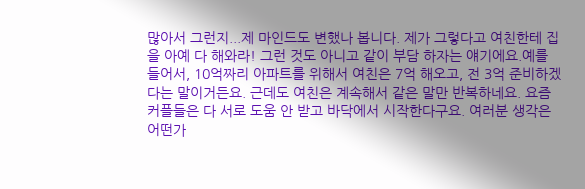많아서 그런지...제 마인드도 변했나 봅니다. 제가 그렇다고 여친한테 집을 아예 다 해와라! 그런 것도 아니고 같이 부담 하자는 얘기에요.예를 들어서, 10억짜리 아파트를 위해서 여친은 7억 해오고, 전 3억 준비하겠다는 말이거든요. 근데도 여친은 계속해서 같은 말만 반복하네요. 요즘 커플들은 다 서로 도움 안 받고 바닥에서 시작한다구요. 여러분 생각은 어떤가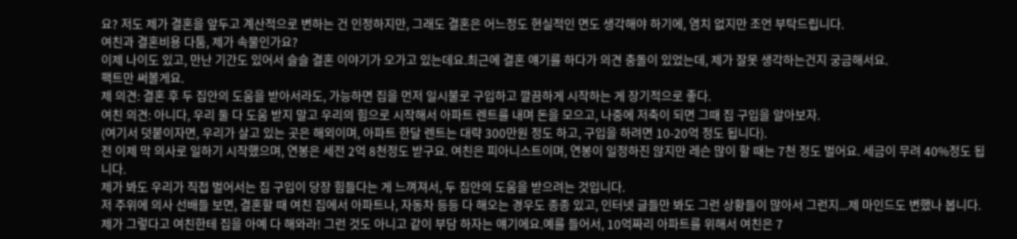요? 저도 제가 결혼을 앞두고 계산적으로 변하는 건 인정하지만, 그래도 결혼은 어느정도 현실적인 면도 생각해야 하기에, 염치 없지만 조언 부탁드립니다.
여친과 결혼비용 다툼, 제가 속물인가요?
이제 나이도 있고, 만난 기간도 있어서 슬슬 결혼 이야기가 오가고 있는데요.최근에 결혼 얘기를 하다가 의견 충돌이 있었는데, 제가 잘못 생각하는건지 궁금해서요.
팩트만 써볼게요.
제 의견: 결혼 후 두 집안의 도움을 받아서라도, 가능하면 집을 먼저 일시불로 구입하고 깔끔하게 시작하는 게 장기적으로 좋다.
여친 의견: 아니다, 우리 둘 다 도움 받지 말고 우리의 힘으로 시작해서 아파트 렌트를 내며 돈을 모으고, 나중에 저축이 되면 그때 집 구입을 알아보자.
(여기서 덧붙이자면, 우리가 살고 있는 곳은 해외이며, 아파트 한달 렌트는 대략 300만원 정도 하고, 구입을 하려면 10-20억 정도 됩니다).
전 이제 막 의사로 일하기 시작했으며, 연봉은 세전 2억 8천정도 받구요. 여친은 피아니스트이며, 연봉이 일정하진 않지만 레슨 많이 할 때는 7천 정도 벌어요. 세금이 무려 40%정도 됩니다.
제가 봐도 우리가 직접 벌어서는 집 구입이 당장 힘들다는 게 느껴져서, 두 집안의 도움을 받으려는 것입니다.
저 주위에 의사 선배들 보면, 결혼할 때 여친 집에서 아파트나, 자동차 등등 다 해오는 경우도 종종 있고, 인터넷 글들만 봐도 그런 상황들이 많아서 그런지...제 마인드도 변했나 봅니다.
제가 그렇다고 여친한테 집을 아예 다 해와라! 그런 것도 아니고 같이 부담 하자는 얘기에요.예를 들어서, 10억짜리 아파트를 위해서 여친은 7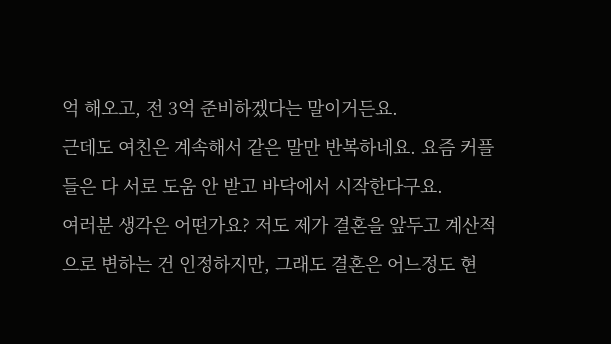억 해오고, 전 3억 준비하겠다는 말이거든요.
근데도 여친은 계속해서 같은 말만 반복하네요. 요즘 커플들은 다 서로 도움 안 받고 바닥에서 시작한다구요.
여러분 생각은 어떤가요? 저도 제가 결혼을 앞두고 계산적으로 변하는 건 인정하지만, 그래도 결혼은 어느정도 현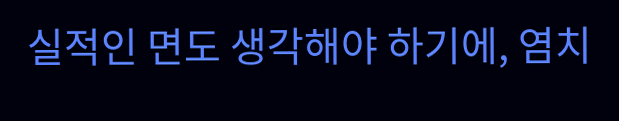실적인 면도 생각해야 하기에, 염치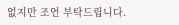없지만 조언 부탁드립니다.